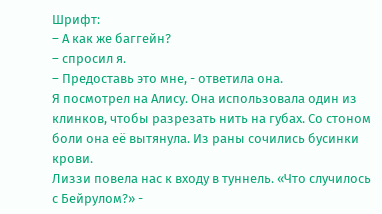Шрифт:
– А как же баггейн?
– спросил я.
– Предоставь это мне, - ответила она.
Я посмотрел на Алису. Она использовала один из клинков, чтобы разрезать нить на губах. Со стоном боли она её вытянула. Из раны сочились бусинки крови.
Лиззи повела нас к входу в туннель. «Что случилось с Бейрулом?» -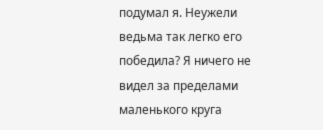подумал я. Неужели ведьма так легко его победила? Я ничего не видел за пределами маленького круга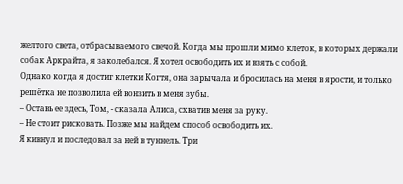желтого света, отбрасываемого свечой. Когда мы прошли мимо клеток, в которых держали собак Аркрайта, я заколебался. Я хотел освободить их и взять с собой.
Однако когда я достиг клетки Когтя, она зарычала и бросилась на меня в ярости, и только решётка не позволила ей вонзить в меня зубы.
– Оставь ее здесь, Том, - сказала Алиса, схватив меня за руку.
– Не стоит рисковать. Позже мы найдем способ освободить их.
Я кивнул и последовал за ней в туннель. Три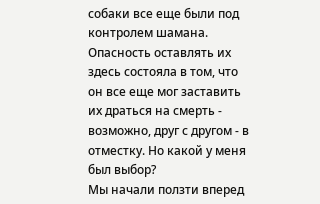собаки все еще были под контролем шамана. Опасность оставлять их здесь состояла в том, что он все еще мог заставить их драться на смерть - возможно, друг с другом - в отместку. Но какой у меня был выбор?
Мы начали ползти вперед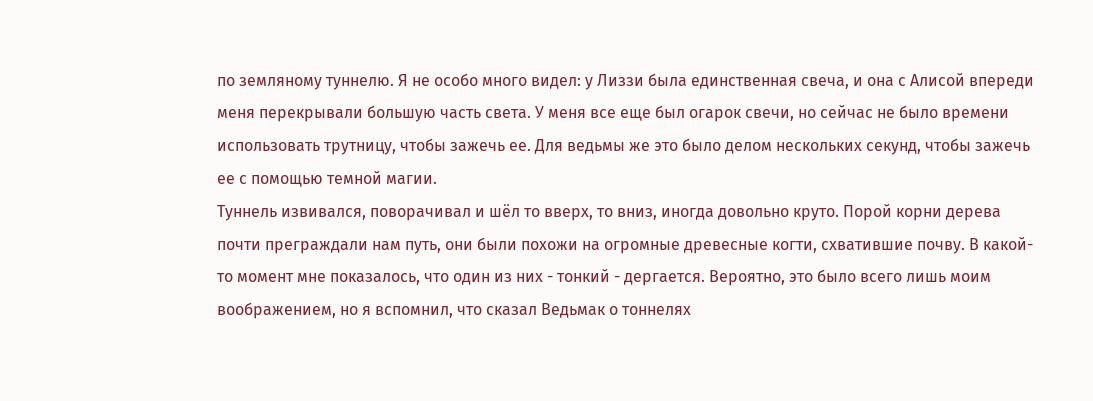по земляному туннелю. Я не особо много видел: у Лиззи была единственная свеча, и она с Алисой впереди меня перекрывали большую часть света. У меня все еще был огарок свечи, но сейчас не было времени использовать трутницу, чтобы зажечь ее. Для ведьмы же это было делом нескольких секунд, чтобы зажечь ее с помощью темной магии.
Туннель извивался, поворачивал и шёл то вверх, то вниз, иногда довольно круто. Порой корни дерева почти преграждали нам путь, они были похожи на огромные древесные когти, схватившие почву. В какой-то момент мне показалось, что один из них - тонкий - дергается. Вероятно, это было всего лишь моим воображением, но я вспомнил, что сказал Ведьмак о тоннелях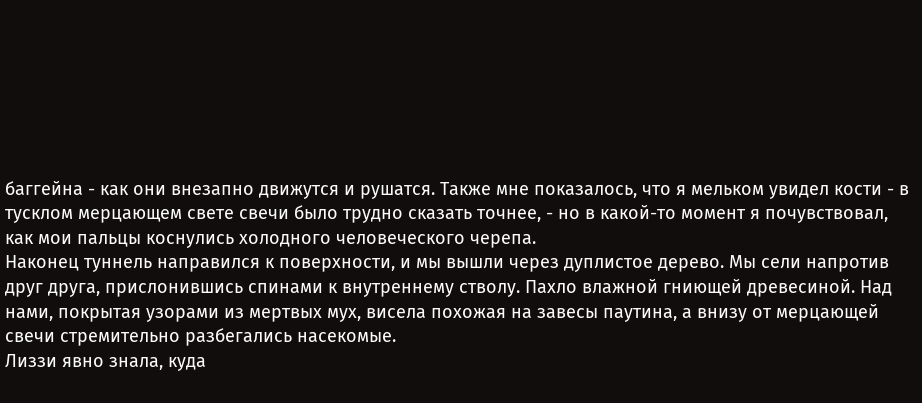баггейна - как они внезапно движутся и рушатся. Также мне показалось, что я мельком увидел кости - в тусклом мерцающем свете свечи было трудно сказать точнее, - но в какой-то момент я почувствовал, как мои пальцы коснулись холодного человеческого черепа.
Наконец туннель направился к поверхности, и мы вышли через дуплистое дерево. Мы сели напротив друг друга, прислонившись спинами к внутреннему стволу. Пахло влажной гниющей древесиной. Над нами, покрытая узорами из мертвых мух, висела похожая на завесы паутина, а внизу от мерцающей свечи стремительно разбегались насекомые.
Лиззи явно знала, куда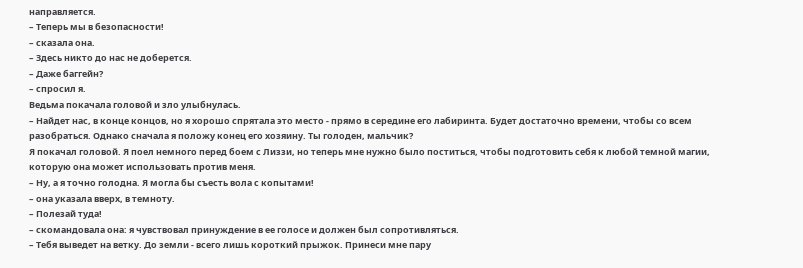направляется.
– Теперь мы в безопасности!
– сказала она.
– Здесь никто до нас не доберется.
– Даже баггейн?
– спросил я.
Ведьма покачала головой и зло улыбнулась.
– Найдет нас, в конце концов, но я хорошо спрятала это место - прямо в середине его лабиринта. Будет достаточно времени, чтобы со всем разобраться. Однако сначала я положу конец его хозяину. Ты голоден, мальчик?
Я покачал головой. Я поел немного перед боем с Лиззи, но теперь мне нужно было поститься, чтобы подготовить себя к любой темной магии, которую она может использовать против меня.
– Ну, а я точно голодна. Я могла бы съесть вола с копытами!
– она указала вверх, в темноту.
– Полезай туда!
– скомандовала она: я чувствовал принуждение в ее голосе и должен был сопротивляться.
– Тебя выведет на ветку. До земли - всего лишь короткий прыжок. Принеси мне пару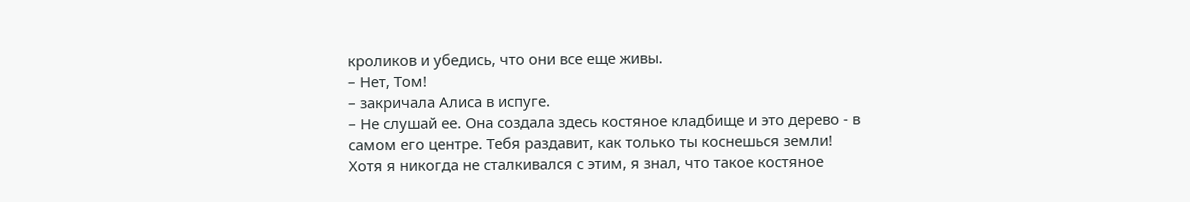кроликов и убедись, что они все еще живы.
– Нет, Том!
– закричала Алиса в испуге.
– Не слушай ее. Она создала здесь костяное кладбище и это дерево - в самом его центре. Тебя раздавит, как только ты коснешься земли!
Хотя я никогда не сталкивался с этим, я знал, что такое костяное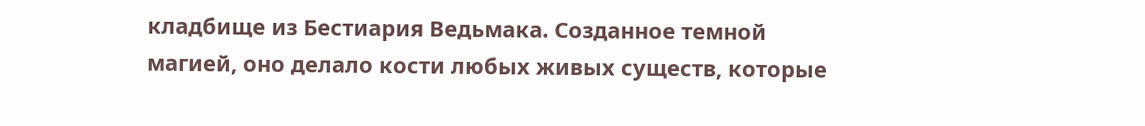кладбище из Бестиария Ведьмака. Созданное темной магией, оно делало кости любых живых существ, которые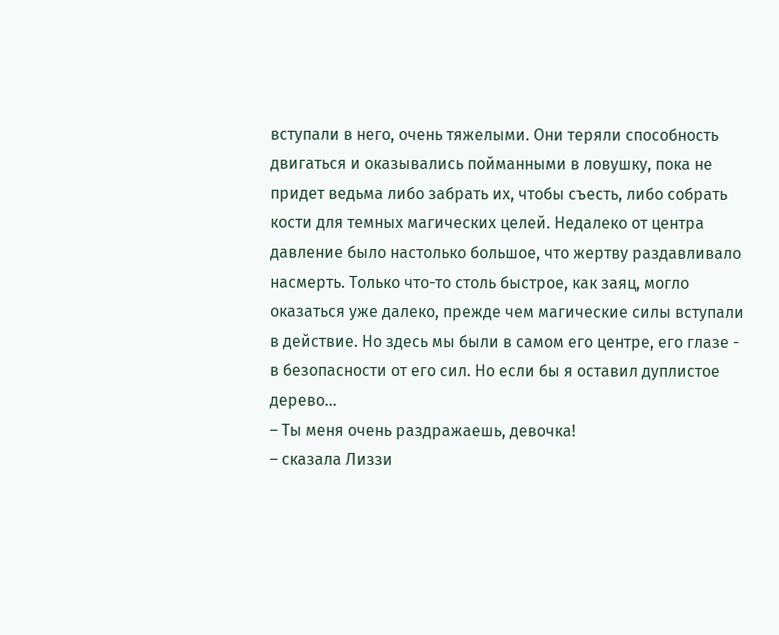вступали в него, очень тяжелыми. Они теряли способность двигаться и оказывались пойманными в ловушку, пока не придет ведьма либо забрать их, чтобы съесть, либо собрать кости для темных магических целей. Недалеко от центра давление было настолько большое, что жертву раздавливало насмерть. Только что-то столь быстрое, как заяц, могло оказаться уже далеко, прежде чем магические силы вступали в действие. Но здесь мы были в самом его центре, его глазе - в безопасности от его сил. Но если бы я оставил дуплистое дерево…
– Ты меня очень раздражаешь, девочка!
– сказала Лиззи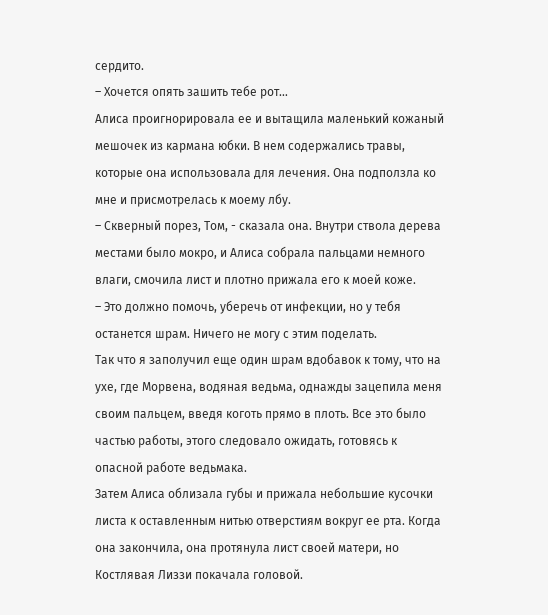сердито.
– Хочется опять зашить тебе рот…
Алиса проигнорировала ее и вытащила маленький кожаный мешочек из кармана юбки. В нем содержались травы, которые она использовала для лечения. Она подползла ко мне и присмотрелась к моему лбу.
– Скверный порез, Том, - сказала она. Внутри ствола дерева местами было мокро, и Алиса собрала пальцами немного влаги, смочила лист и плотно прижала его к моей коже.
– Это должно помочь, уберечь от инфекции, но у тебя останется шрам. Ничего не могу с этим поделать.
Так что я заполучил еще один шрам вдобавок к тому, что на ухе, где Морвена, водяная ведьма, однажды зацепила меня своим пальцем, введя коготь прямо в плоть. Все это было частью работы, этого следовало ожидать, готовясь к опасной работе ведьмака.
Затем Алиса облизала губы и прижала небольшие кусочки листа к оставленным нитью отверстиям вокруг ее рта. Когда она закончила, она протянула лист своей матери, но Костлявая Лиззи покачала головой.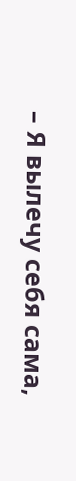– Я вылечу себя сама,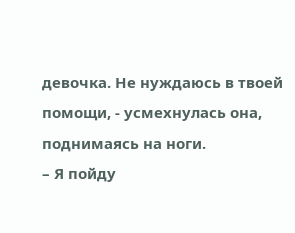девочка. Не нуждаюсь в твоей помощи, - усмехнулась она, поднимаясь на ноги.
– Я пойду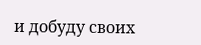и добуду своих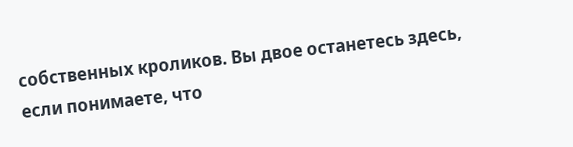собственных кроликов. Вы двое останетесь здесь, если понимаете, что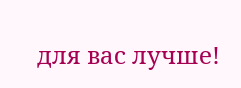для вас лучше!